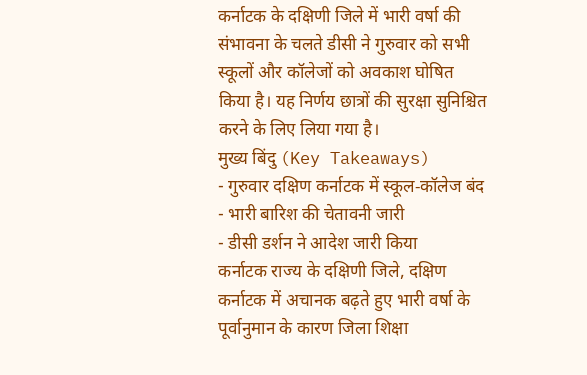कर्नाटक के दक्षिणी जिले में भारी वर्षा की संभावना के चलते डीसी ने गुरुवार को सभी स्कूलों और कॉलेजों को अवकाश घोषित किया है। यह निर्णय छात्रों की सुरक्षा सुनिश्चित करने के लिए लिया गया है।
मुख्य बिंदु (Key Takeaways)
- गुरुवार दक्षिण कर्नाटक में स्कूल‑कॉलेज बंद
- भारी बारिश की चेतावनी जारी
- डीसी डर्शन ने आदेश जारी किया
कर्नाटक राज्य के दक्षिणी जिले, दक्षिण कर्नाटक में अचानक बढ़ते हुए भारी वर्षा के पूर्वानुमान के कारण जिला शिक्षा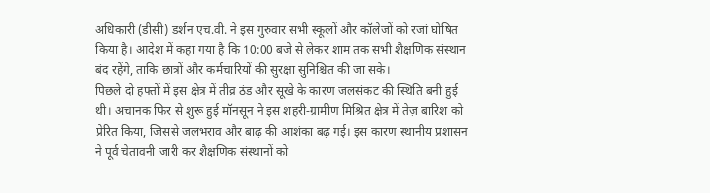अधिकारी (डीसी) डर्शन एच.वी. ने इस गुरुवार सभी स्कूलों और कॉलेजों को रजां घोषित किया है। आदेश में कहा गया है कि 10:00 बजे से लेकर शाम तक सभी शैक्षणिक संस्थान बंद रहेंगे, ताकि छात्रों और कर्मचारियों की सुरक्षा सुनिश्चित की जा सके।
पिछले दो हफ्तों में इस क्षेत्र में तीव्र ठंड और सूखे के कारण जलसंकट की स्थिति बनी हुई थी। अचानक फिर से शुरू हुई मॉनसून ने इस शहरी‑ग्रामीण मिश्रित क्षेत्र में तेज़ बारिश को प्रेरित किया, जिससे जलभराव और बाढ़ की आशंका बढ़ गई। इस कारण स्थानीय प्रशासन ने पूर्व चेतावनी जारी कर शैक्षणिक संस्थानों को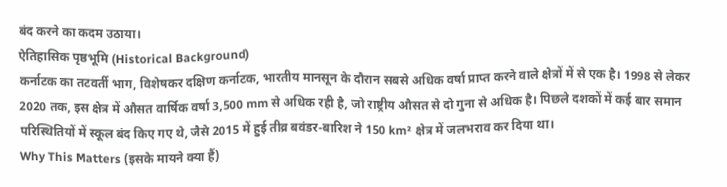बंद करने का कदम उठाया।
ऐतिहासिक पृष्ठभूमि (Historical Background)
कर्नाटक का तटवर्ती भाग, विशेषकर दक्षिण कर्नाटक, भारतीय मानसून के दौरान सबसे अधिक वर्षा प्राप्त करने वाले क्षेत्रों में से एक है। 1998 से लेकर 2020 तक, इस क्षेत्र में औसत वार्षिक वर्षा 3,500 mm से अधिक रही है, जो राष्ट्रीय औसत से दो गुना से अधिक है। पिछले दशकों में कई बार समान परिस्थितियों में स्कूल बंद किए गए थे, जैसे 2015 में हुई तीव्र बवंडर‑बारिश ने 150 km² क्षेत्र में जलभराव कर दिया था।
Why This Matters (इसके मायने क्या हैं)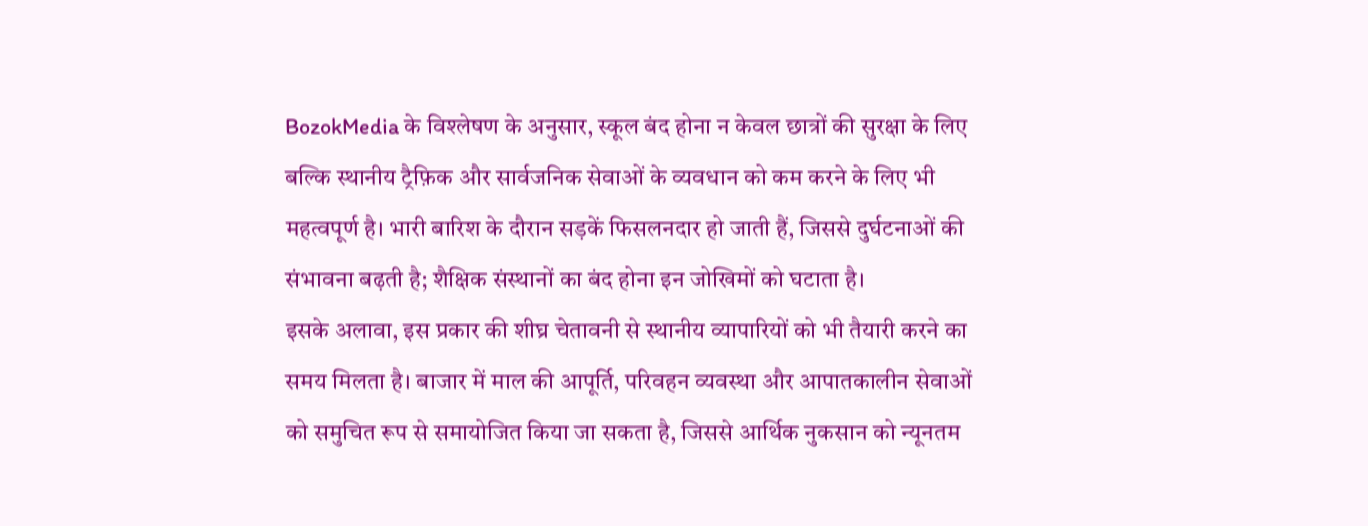BozokMedia के विश्लेषण के अनुसार, स्कूल बंद होना न केवल छात्रों की सुरक्षा के लिए बल्कि स्थानीय ट्रैफ़िक और सार्वजनिक सेवाओं के व्यवधान को कम करने के लिए भी महत्वपूर्ण है। भारी बारिश के दौरान सड़कें फिसलनदार हो जाती हैं, जिससे दुर्घटनाओं की संभावना बढ़ती है; शैक्षिक संस्थानों का बंद होना इन जोखिमों को घटाता है।
इसके अलावा, इस प्रकार की शीघ्र चेतावनी से स्थानीय व्यापारियों को भी तैयारी करने का समय मिलता है। बाजार में माल की आपूर्ति, परिवहन व्यवस्था और आपातकालीन सेवाओं को समुचित रूप से समायोजित किया जा सकता है, जिससे आर्थिक नुकसान को न्यूनतम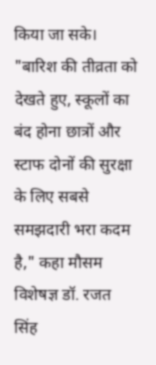किया जा सके।
"बारिश की तीव्रता को देखते हुए, स्कूलों का बंद होना छात्रों और स्टाफ दोनों की सुरक्षा के लिए सबसे समझदारी भरा कदम है," कहा मौसम विशेषज्ञ डॉ. रजत सिंह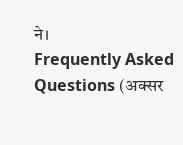ने।
Frequently Asked Questions (अक्सर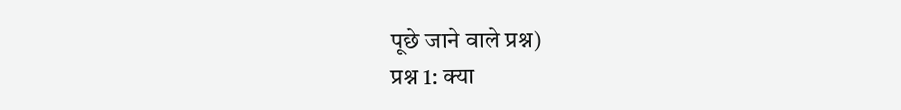पूछे जाने वाले प्रश्न)
प्रश्न 1: क्या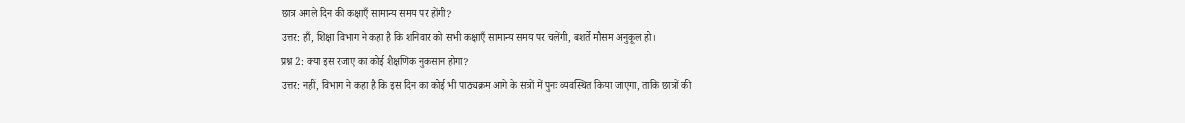छात्र अगले दिन की कक्षाएँ सामान्य समय पर होंगी?
उत्तर: हाँ, शिक्षा विभाग ने कहा है कि शनिवार को सभी कक्षाएँ सामान्य समय पर चलेंगी, बशर्ते मौसम अनुकूल हो।
प्रश्न 2: क्या इस रजाए का कोई शैक्षणिक नुकसान होगा?
उत्तर: नहीं, विभाग ने कहा है कि इस दिन का कोई भी पाठ्यक्रम आगे के सत्रों में पुनः व्यवस्थित किया जाएगा, ताकि छात्रों की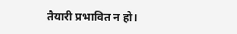तैयारी प्रभावित न हो।